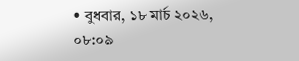• বুধবার, ১৮ মার্চ ২০২৬, ০৮:০৯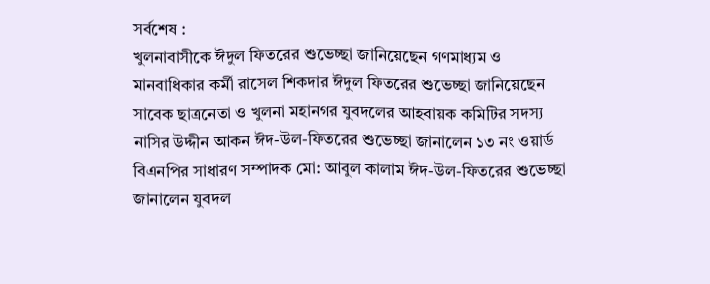সর্বশেষ :
খুলনাবাসীকে ঈদুল ফিতরের শুভেচ্ছা জানিয়েছেন গণমাধ্যম ও মানবাধিকার কর্মী রাসেল শিকদার ঈদুল ফিতরের শুভেচ্ছা জানিয়েছেন সাবেক ছাত্রনেতা ও খুলনা মহানগর যুবদলের আহবায়ক কমিটির সদস্য নাসির উদ্দীন আকন ঈদ-উল-ফিতরের শুভেচ্ছা জানালেন ১৩ নং ওয়ার্ড বিএনপির সাধারণ সম্পাদক মো: আবুল কালাম ঈদ-উল-ফিতরের শুভেচ্ছা জানালেন যুবদল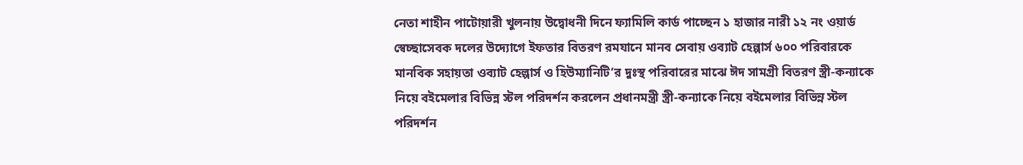নেতা শাহীন পাটোয়ারী খুলনায় উদ্বোধনী দিনে ফ্যামিলি কার্ড পাচ্ছেন ১ হাজার নারী ১২ নং ওয়ার্ড স্বেচ্ছাসেবক দলের উদ্যোগে ইফতার বিতরণ রমযানে মানব সেবায় ওব্যাট হেল্পার্স ৬০০ পরিবারকে মানবিক সহায়তা ওব্যাট হেল্পার্স ও হিউম্যানিটি’র দুঃস্থ পরিবারের মাঝে ঈদ সামগ্রী বিতরণ স্ত্রী-কন্যাকে নিয়ে বইমেলার বিভিন্ন স্টল পরিদর্শন করলেন প্রধানমন্ত্রী স্ত্রী-কন্যাকে নিয়ে বইমেলার বিভিন্ন স্টল পরিদর্শন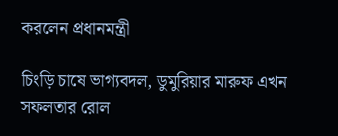করলেন প্রধানমন্ত্রী

চিংড়ি চাষে ভাগ্যবদল, ডুমুরিয়ার মারুফ এখন সফলতার রোল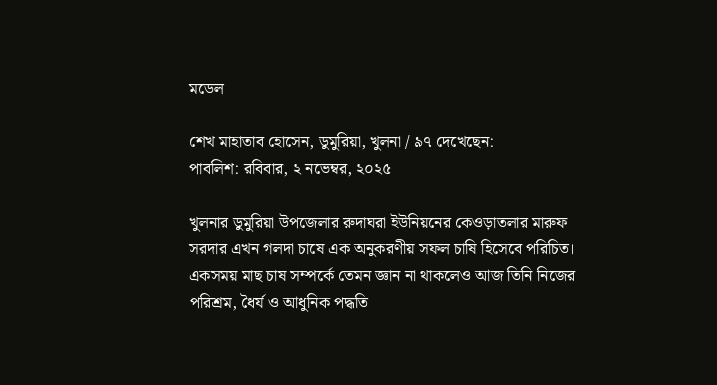মডেল

শেখ মাহাতাব হোসেন, ডুমুরিয়া, খুলনা / ৯৭ দেখেছেন:
পাবলিশ: রবিবার, ২ নভেম্বর, ২০২৫

খুলনার ডুমুরিয়া উপজেলার রুদাঘরা ইউনিয়নের কেওড়াতলার মারুফ সরদার এখন গলদা চাষে এক অনুকরণীয় সফল চাষি হিসেবে পরিচিত। একসময় মাছ চাষ সম্পর্কে তেমন জ্ঞান না থাকলেও আজ তিনি নিজের পরিশ্রম, ধৈর্য ও আধুনিক পদ্ধতি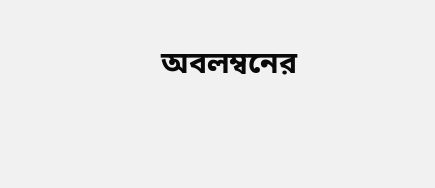অবলম্বনের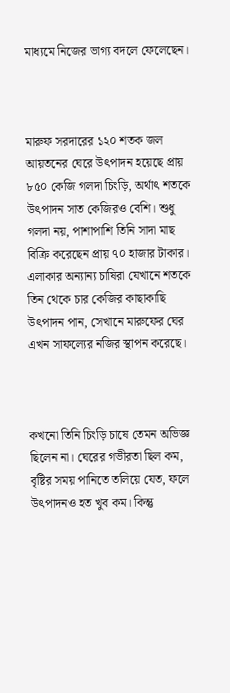মাধ্যমে নিজের ভাগ্য বদলে ফেলেছেন।



মারুফ সরদারের ১২০ শতক জল আয়তনের ঘেরে উৎপাদন হয়েছে প্রায় ৮৫০ কেজি গলদা চিংড়ি, অর্থাৎ শতকে উৎপাদন সাত কেজিরও বেশি। শুধু গলদা নয়, পাশাপাশি তিনি সাদা মাছ বিক্রি করেছেন প্রায় ৭০ হাজার টাকার। এলাকার অন্যান্য চাষিরা যেখানে শতকে তিন থেকে চার কেজির কাছাকাছি উৎপাদন পান, সেখানে মারুফের ঘের এখন সাফল্যের নজির স্থাপন করেছে।



কখনো তিনি চিংড়ি চাষে তেমন অভিজ্ঞ ছিলেন না। ঘেরের গভীরতা ছিল কম, বৃষ্টির সময় পানিতে তলিয়ে যেত, ফলে উৎপাদনও হত খুব কম। কিন্তু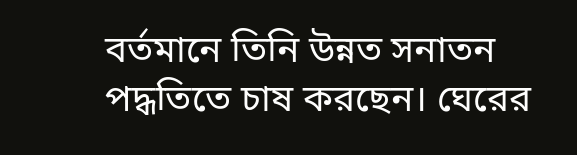বর্তমানে তিনি উন্নত সনাতন পদ্ধতিতে চাষ করছেন। ঘেরের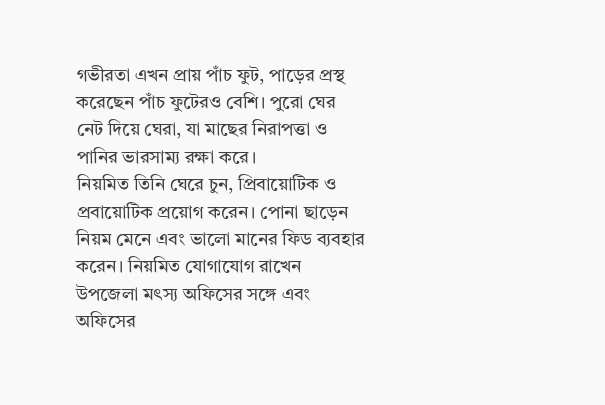গভীরতা এখন প্রায় পাঁচ ফুট, পাড়ের প্রস্থ করেছেন পাঁচ ফুটেরও বেশি। পুরো ঘের নেট দিয়ে ঘেরা, যা মাছের নিরাপত্তা ও পানির ভারসাম্য রক্ষা করে।
নিয়মিত তিনি ঘেরে চুন, প্রিবায়োটিক ও প্রবায়োটিক প্রয়োগ করেন। পোনা ছাড়েন নিয়ম মেনে এবং ভালো মানের ফিড ব্যবহার করেন। নিয়মিত যোগাযোগ রাখেন উপজেলা মৎস্য অফিসের সঙ্গে এবং অফিসের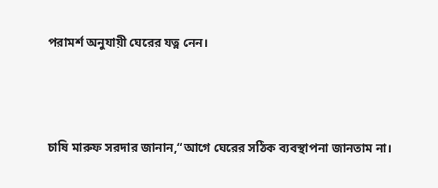পরামর্শ অনুযায়ী ঘেরের যত্ন নেন।



চাষি মারুফ সরদার জানান,“আগে ঘেরের সঠিক ব্যবস্থাপনা জানতাম না।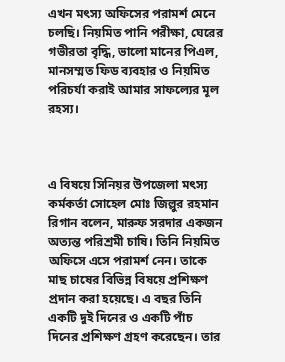এখন মৎস্য অফিসের পরামর্শ মেনে চলছি। নিয়মিত পানি পরীক্ষা, ঘেরের গভীরতা বৃদ্ধি, ভালো মানের পিএল, মানসম্মত ফিড ব্যবহার ও নিয়মিত পরিচর্যা করাই আমার সাফল্যের মূল রহস্য।



এ বিষয়ে সিনিয়র উপজেলা মৎস্য কর্মকর্তা সোহেল মোঃ জিল্লুর রহমান রিগান বলেন, মারুফ সরদার একজন অত্যন্ত পরিশ্রমী চাষি। তিনি নিয়মিত অফিসে এসে পরামর্শ নেন। তাকে মাছ চাষের বিভিন্ন বিষয়ে প্রশিক্ষণ প্রদান করা হয়েছে। এ বছর তিনি একটি দুই দিনের ও একটি পাঁচ দিনের প্রশিক্ষণ গ্রহণ করেছেন। তার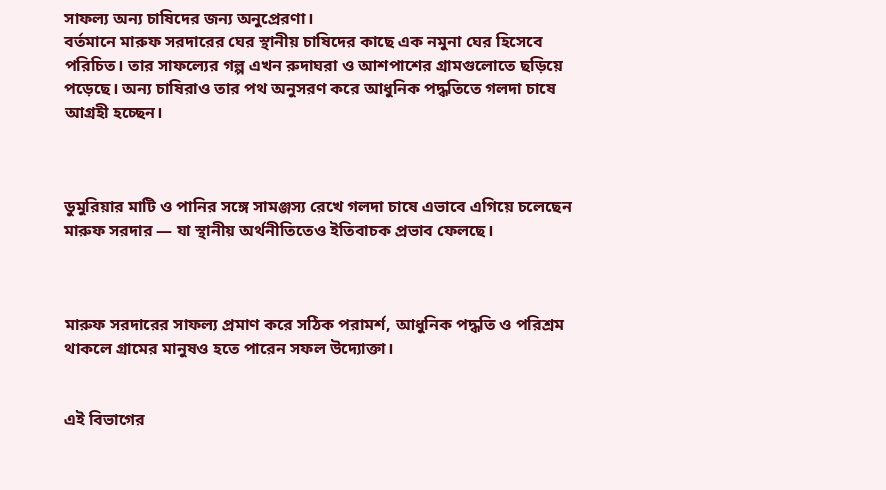সাফল্য অন্য চাষিদের জন্য অনুপ্রেরণা।
বর্তমানে মারুফ সরদারের ঘের স্থানীয় চাষিদের কাছে এক নমুনা ঘের হিসেবে পরিচিত। তার সাফল্যের গল্প এখন রুদাঘরা ও আশপাশের গ্রামগুলোতে ছড়িয়ে পড়েছে। অন্য চাষিরাও তার পথ অনুসরণ করে আধুনিক পদ্ধতিতে গলদা চাষে আগ্রহী হচ্ছেন।



ডুমুরিয়ার মাটি ও পানির সঙ্গে সামঞ্জস্য রেখে গলদা চাষে এভাবে এগিয়ে চলেছেন মারুফ সরদার — যা স্থানীয় অর্থনীতিতেও ইতিবাচক প্রভাব ফেলছে।



মারুফ সরদারের সাফল্য প্রমাণ করে সঠিক পরামর্শ, আধুনিক পদ্ধতি ও পরিশ্রম থাকলে গ্রামের মানুষও হতে পারেন সফল উদ্যোক্তা।


এই বিভাগের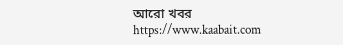আরো খবর
https://www.kaabait.com